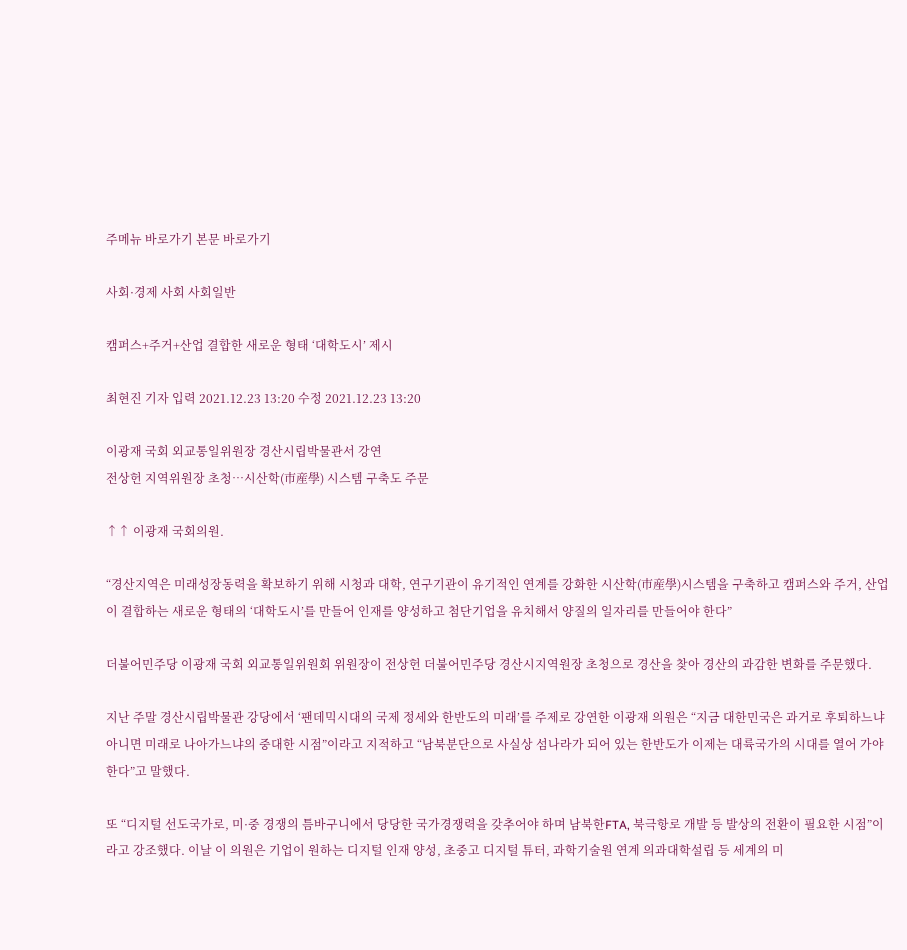주메뉴 바로가기 본문 바로가기

사회·경제 사회 사회일반

캠퍼스+주거+산업 결합한 새로운 형태 ‘대학도시’ 제시

최현진 기자 입력 2021.12.23 13:20 수정 2021.12.23 13:20

이광재 국회 외교통일위원장 경산시립박물관서 강연
전상헌 지역위원장 초청…시산학(市産學) 시스템 구축도 주문

↑↑ 이광재 국회의원.

“경산지역은 미래성장동력을 확보하기 위해 시청과 대학, 연구기관이 유기적인 연계를 강화한 시산학(市産學)시스템을 구축하고 캠퍼스와 주거, 산업이 결합하는 새로운 형태의 ‘대학도시’를 만들어 인재를 양성하고 첨단기업을 유치해서 양질의 일자리를 만들어야 한다”

더불어민주당 이광재 국회 외교통일위원회 위원장이 전상헌 더불어민주당 경산시지역원장 초청으로 경산을 찾아 경산의 과감한 변화를 주문했다.

지난 주말 경산시립박물관 강당에서 ‘팬데믹시대의 국제 정세와 한반도의 미래’를 주제로 강연한 이광재 의원은 “지금 대한민국은 과거로 후퇴하느냐 아니면 미래로 나아가느냐의 중대한 시점”이라고 지적하고 “남북분단으로 사실상 섬나라가 되어 있는 한반도가 이제는 대륙국가의 시대를 열어 가야한다”고 말했다.

또 “디지털 선도국가로, 미·중 경쟁의 틈바구니에서 당당한 국가경쟁력을 갖추어야 하며 남북한FTA, 북극항로 개발 등 발상의 전환이 필요한 시점”이라고 강조했다. 이날 이 의원은 기업이 원하는 디지털 인재 양성, 초중고 디지털 튜터, 과학기술원 연계 의과대학설립 등 세계의 미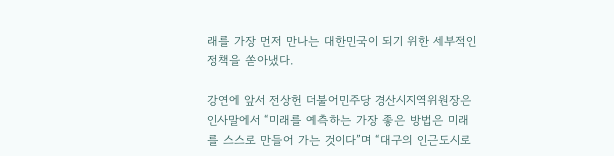래를 가장 먼저 만나는 대한민국이 되기 위한 세부적인 정책을 쏟아냈다.

강연에 앞서 전상헌 더불어민주당 경산시지역위원장은 인사말에서 “미래를 예측하는 가장 좋은 방법은 미래를 스스로 만들어 가는 것이다”며 “대구의 인근도시로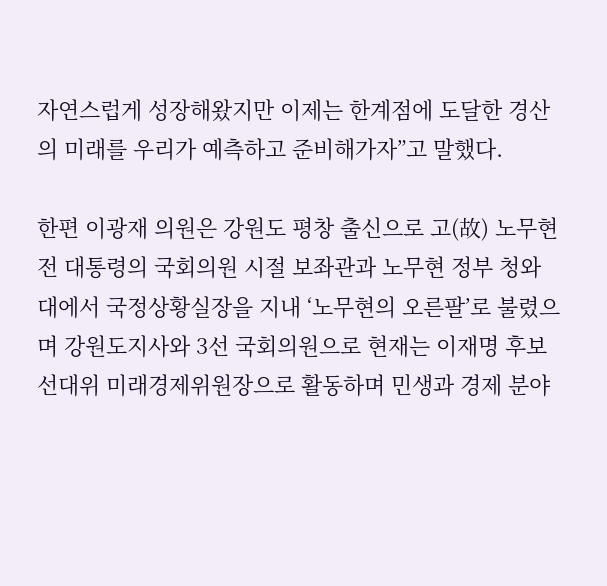자연스럽게 성장해왔지만 이제는 한계점에 도달한 경산의 미래를 우리가 예측하고 준비해가자”고 말했다.

한편 이광재 의원은 강원도 평창 출신으로 고(故) 노무현 전 대통령의 국회의원 시절 보좌관과 노무현 정부 청와대에서 국정상황실장을 지내 ‘노무현의 오른팔’로 불렸으며 강원도지사와 3선 국회의원으로 현재는 이재명 후보 선대위 미래경제위원장으로 활동하며 민생과 경제 분야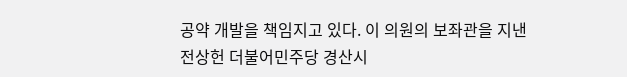공약 개발을 책임지고 있다. 이 의원의 보좌관을 지낸 전상헌 더불어민주당 경산시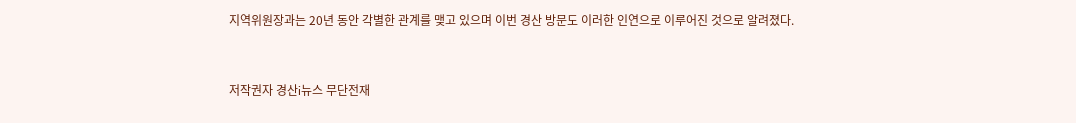지역위원장과는 20년 동안 각별한 관계를 맺고 있으며 이번 경산 방문도 이러한 인연으로 이루어진 것으로 알려졌다.


저작권자 경산i뉴스 무단전재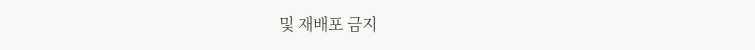및 재배포 금지